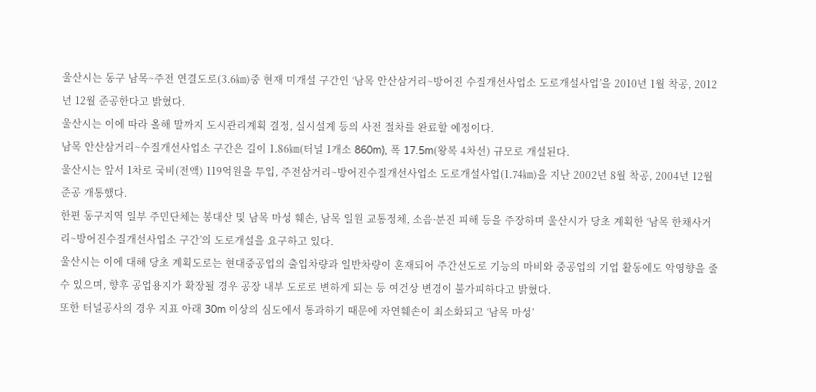울산시는 동구 남목~주전 연결도로(3.6㎞)중 현재 미개설 구간인 ‘남목 안산삼거리~방어진 수질개선사업소 도로개설사업’을 2010년 1월 착공, 2012년 12월 준공한다고 밝혔다.
울산시는 이에 따라 올해 말까지 도시관리계획 결정, 실시설계 등의 사전 절차를 완료할 예정이다.
남목 안산삼거리~수질개선사업소 구간은 길이 1.86㎞(터널 1개소 860m), 폭 17.5m(왕복 4차선) 규모로 개설된다.
울산시는 앞서 1차로 국비(전액) 119억원을 투입, 주전삼거리~방어진수질개선사업소 도로개설사업(1.74㎞)을 지난 2002년 8월 착공, 2004년 12월 준공 개통했다.
한편 동구지역 일부 주민단체는 봉대산 및 남목 마성 훼손, 남목 일원 교통정체, 소음·분진 피해 등을 주장하며 울산시가 당초 계획한 ‘남목 한채사거리~방어진수질개선사업소 구간’의 도로개설을 요구하고 있다.
울산시는 이에 대해 당초 계획도로는 현대중공업의 출입차량과 일반차량이 혼재되어 주간선도로 기능의 마비와 중공업의 기업 활동에도 악영향을 줄 수 있으며, 향후 공업용지가 확장될 경우 공장 내부 도로로 변하게 되는 등 여건상 변경이 불가피하다고 밝혔다.
또한 터널공사의 경우 지표 아래 30m 이상의 심도에서 통과하기 때문에 자연훼손이 최소화되고 ‘남목 마성’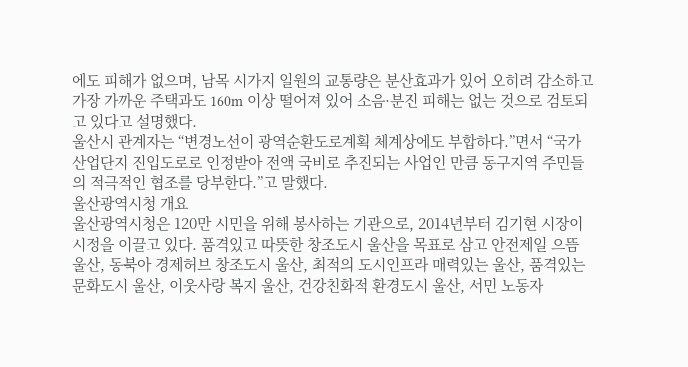에도 피해가 없으며, 남목 시가지 일원의 교통량은 분산효과가 있어 오히려 감소하고 가장 가까운 주택과도 160m 이상 떨어져 있어 소음·분진 피해는 없는 것으로 검토되고 있다고 설명했다.
울산시 관계자는 “변경노선이 광역순환도로계획 체계상에도 부합하다.”면서 “국가산업단지 진입도로로 인정받아 전액 국비로 추진되는 사업인 만큼 동구지역 주민들의 적극적인 협조를 당부한다.”고 말했다.
울산광역시청 개요
울산광역시청은 120만 시민을 위해 봉사하는 기관으로, 2014년부터 김기현 시장이 시정을 이끌고 있다. 품격있고 따뜻한 창조도시 울산을 목표로 삼고 안전제일 으뜸 울산, 동북아 경제허브 창조도시 울산, 최적의 도시인프라 매력있는 울산, 품격있는 문화도시 울산, 이웃사랑 복지 울산, 건강친화적 환경도시 울산, 서민 노동자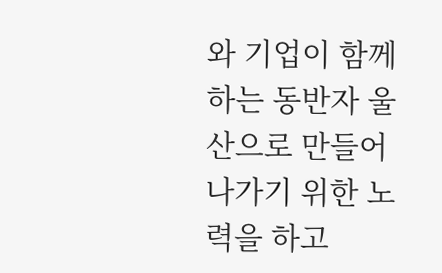와 기업이 함께하는 동반자 울산으로 만들어 나가기 위한 노력을 하고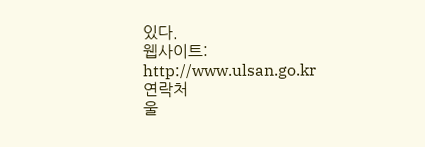있다.
웹사이트: http://www.ulsan.go.kr
연락처
울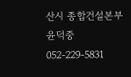산시 종합건설본부
윤덕중
052-229-5831